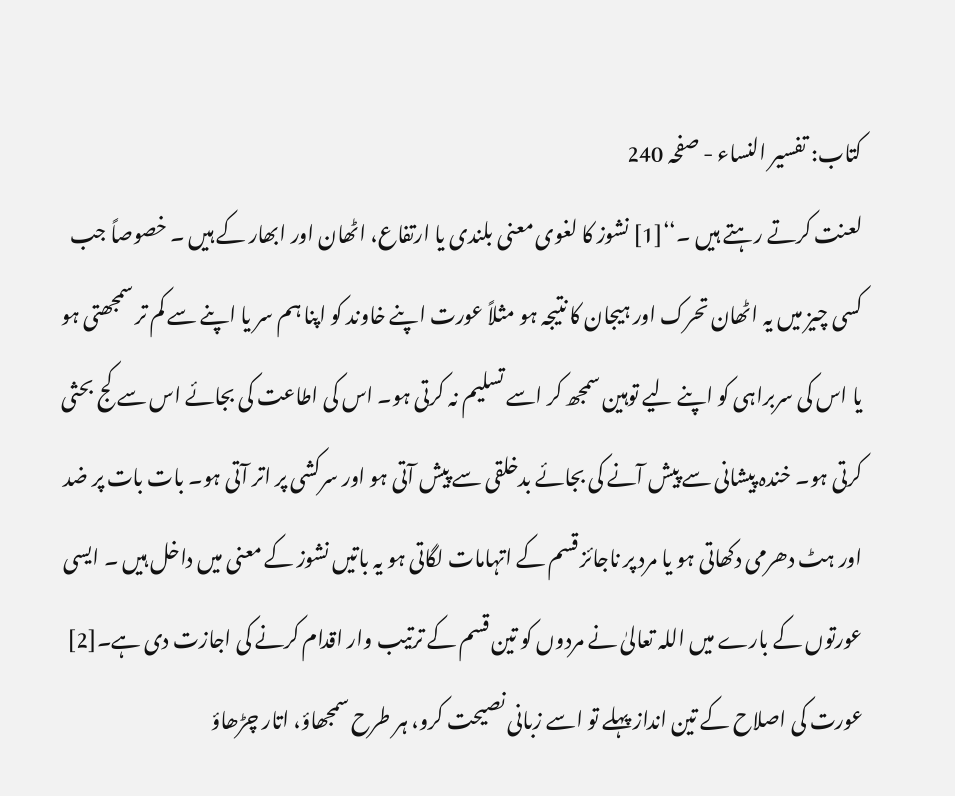کتاب: تفسیر النساء - صفحہ 240
لعنت کرتے رہتے ہیں ۔‘‘[1] نشوز کا لغوی معنی بلندی یا ارتفاع، اٹھان اور ابھار کے ہیں ۔ خصوصاً جب کسی چیز میں یہ اٹھان تحرک اور ہیجان کا نتیجہ ہو مثلاً عورت اپنے خاوند کو اپنا ہم سر یا اپنے سے کم تر سمجھتی ہو یا اس کی سربراہی کو اپنے لیے توہین سمجھ کر اسے تسلیم نہ کرتی ہو۔ اس کی اطاعت کی بجائے اس سے کج بحثی کرتی ہو۔ خندہ پیشانی سے پیش آنے کی بجائے بدخلقی سے پیش آتی ہو اور سرکشی پر اتر آتی ہو۔ بات بات پر ضد اور ہٹ دھرمی دکھاتی ہو یا مرد پر ناجائز قسم کے اتہامات لگاتی ہو یہ باتیں نشوز کے معنی میں داخل ہیں ۔ ایسی عورتوں کے بارے میں اللہ تعالیٰ نے مردوں کو تین قسم کے ترتیب وار اقدام کرنے کی اجازت دی ہے۔[2] عورت کی اصلاح کے تین انداز پہلے تو اسے زبانی نصیحت کرو، ہر طرح سمجھاؤ، اتار چڑھاؤ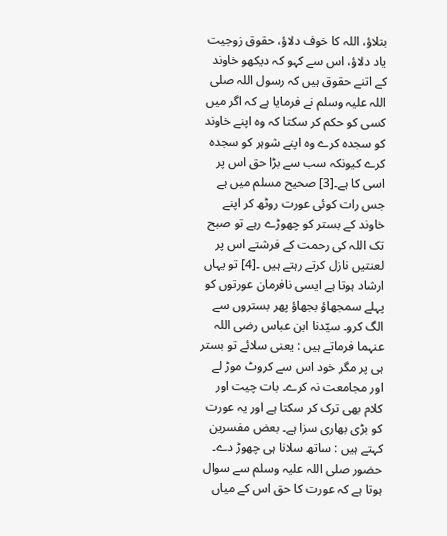بتلاؤ، اللہ کا خوف دلاؤ، حقوق زوجیت یاد دلاؤ، اس سے کہو کہ دیکھو خاوند کے اتنے حقوق ہیں کہ رسول اللہ صلی اللہ علیہ وسلم نے فرمایا ہے کہ اگر میں کسی کو حکم کر سکتا کہ وہ اپنے خاوند کو سجدہ کرے وہ اپنے شوہر کو سجدہ کرے کیونکہ سب سے بڑا حق اس پر اسی کا ہے۔[3] صحیح مسلم میں ہے جس رات کوئی عورت روٹھ کر اپنے خاوند کے بستر کو چھوڑے رہے تو صبح تک اللہ کی رحمت کے فرشتے اس پر لعنتیں نازل کرتے رہتے ہیں ۔[4] تو یہاں ارشاد ہوتا ہے ایسی نافرمان عورتوں کو پہلے سمجھاؤ بجھاؤ پھر بستروں سے الگ کرو۔ سیّدنا ابن عباس رضی اللہ عنہما فرماتے ہیں : یعنی سلائے تو بستر ہی پر مگر خود اس سے کروٹ موڑ لے اور مجامعت نہ کرے۔ بات چیت اور کلام بھی ترک کر سکتا ہے اور یہ عورت کو بڑی بھاری سزا ہے۔ بعض مفسرین کہتے ہیں : ساتھ سلانا ہی چھوڑ دے۔ حضور صلی اللہ علیہ وسلم سے سوال ہوتا ہے کہ عورت کا حق اس کے میاں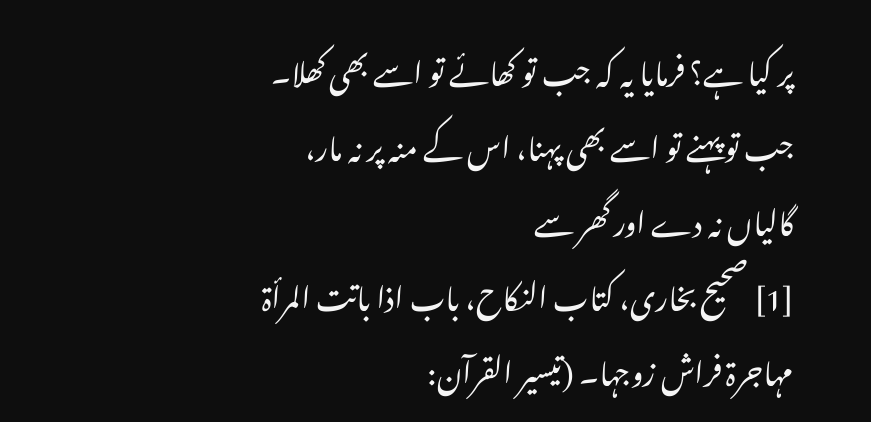پر کیا ہے؟ فرمایا یہ کہ جب تو کھائے تو اسے بھی کھلا۔ جب تو پہنے تو اسے بھی پہنا، اس کے منہ پر نہ مار، گالیاں نہ دے اور گھر سے
[1] صحیح بخاری، کتاب النکاح، باب اذا باتت المرأۃ مہاجرۃ فراش زوجہا۔ (تیسیر القرآن: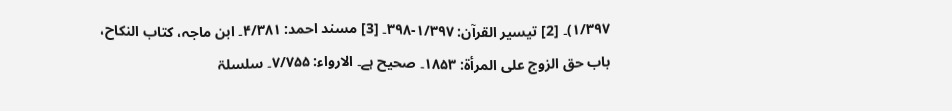۱/۳۹۷)۔ [2] تیسیر القرآن: ۱/۳۹۷-۳۹۸۔ [3] مسند احمد: ۴/۳۸۱۔ ابن ماجہ، کتاب النکاح، باب حق الزوج علی المرأۃ: ۱۸۵۳۔ صحیح ہے۔ الارواء: ۷/۷۵۵۔ سلسلۃ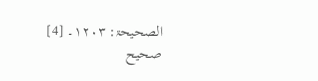الصحیحۃ: ۱۲۰۳۔ [4] صحیح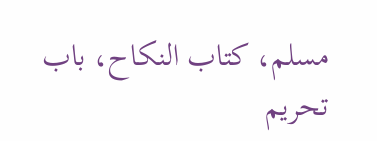مسلم، کتاب النکاح، باب تحریم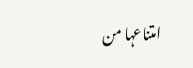امتناعہا من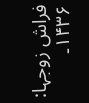فراش زوجہا: ۱۴۳۶۔